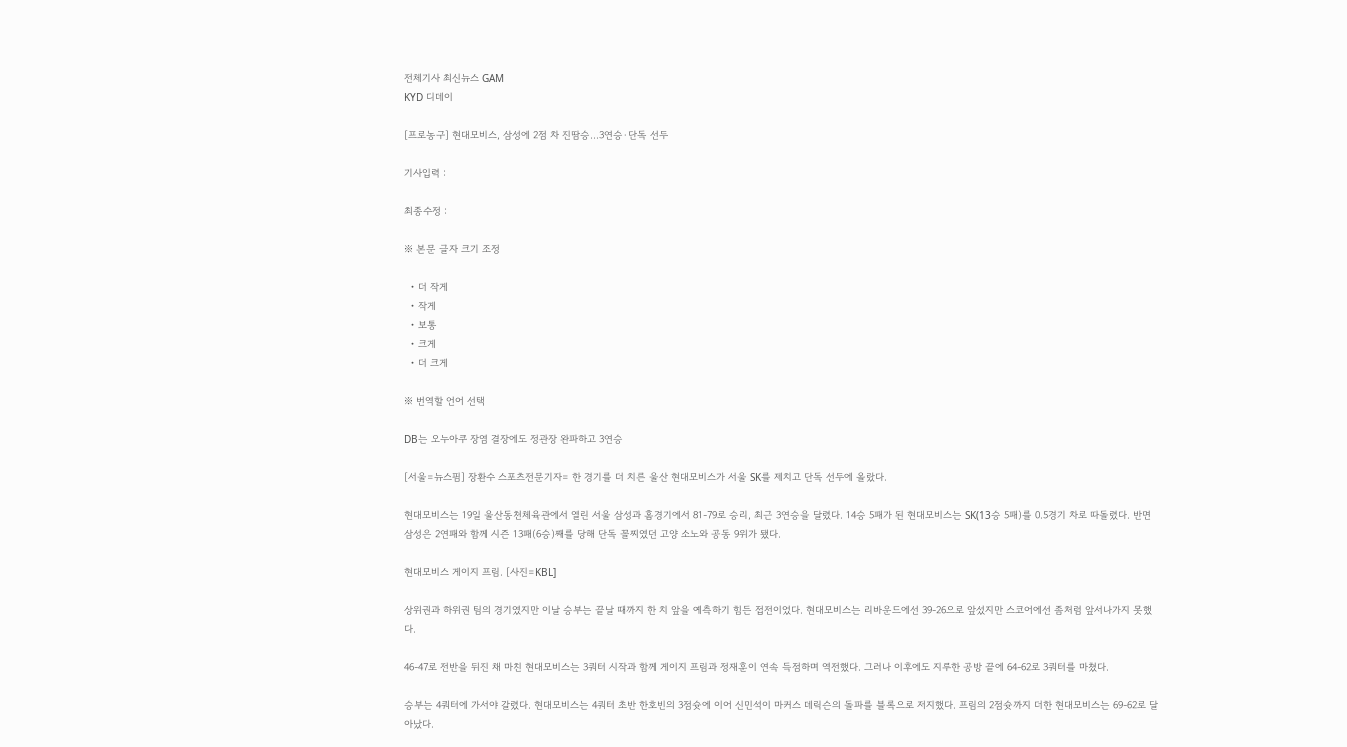전체기사 최신뉴스 GAM
KYD 디데이

[프로농구] 현대모비스, 삼성에 2점 차 진땀승…3연승·단독 선두

기사입력 :

최종수정 :

※ 본문 글자 크기 조정

  • 더 작게
  • 작게
  • 보통
  • 크게
  • 더 크게

※ 번역할 언어 선택

DB는 오누아쿠 장염 결장에도 정관장 완파하고 3연승

[서울=뉴스핌] 장환수 스포츠전문기자= 한 경기를 더 치른 울산 현대모비스가 서울 SK를 제치고 단독 선두에 올랐다.

현대모비스는 19일 울산동천체육관에서 열린 서울 삼성과 홈경기에서 81-79로 승리, 최근 3연승을 달렸다. 14승 5패가 된 현대모비스는 SK(13승 5패)를 0.5경기 차로 따돌렸다. 반면 삼성은 2연패와 함께 시즌 13패(6승)째를 당해 단독 꼴찌였던 고양 소노와 공동 9위가 됐다.

현대모비스 게이지 프림. [사진=KBL]

상위권과 하위권 팀의 경기였지만 이날 승부는 끝날 때까지 한 치 앞을 예측하기 힘든 접전이었다. 현대모비스는 리바운드에선 39-26으로 앞섰지만 스코어에선 좀처럼 앞서나가지 못했다.

46-47로 전반을 뒤진 채 마친 현대모비스는 3쿼터 시작과 함께 게이지 프림과 정재훈이 연속 득점하며 역전했다. 그러나 이후에도 지루한 공방 끝에 64-62로 3쿼터를 마쳤다.

승부는 4쿼터에 가서야 갈렸다. 현대모비스는 4쿼터 초반 한호빈의 3점슛에 이어 신민석이 마커스 데릭슨의 돌파를 블록으로 저지했다. 프림의 2점슛까지 더한 현대모비스는 69-62로 달아났다.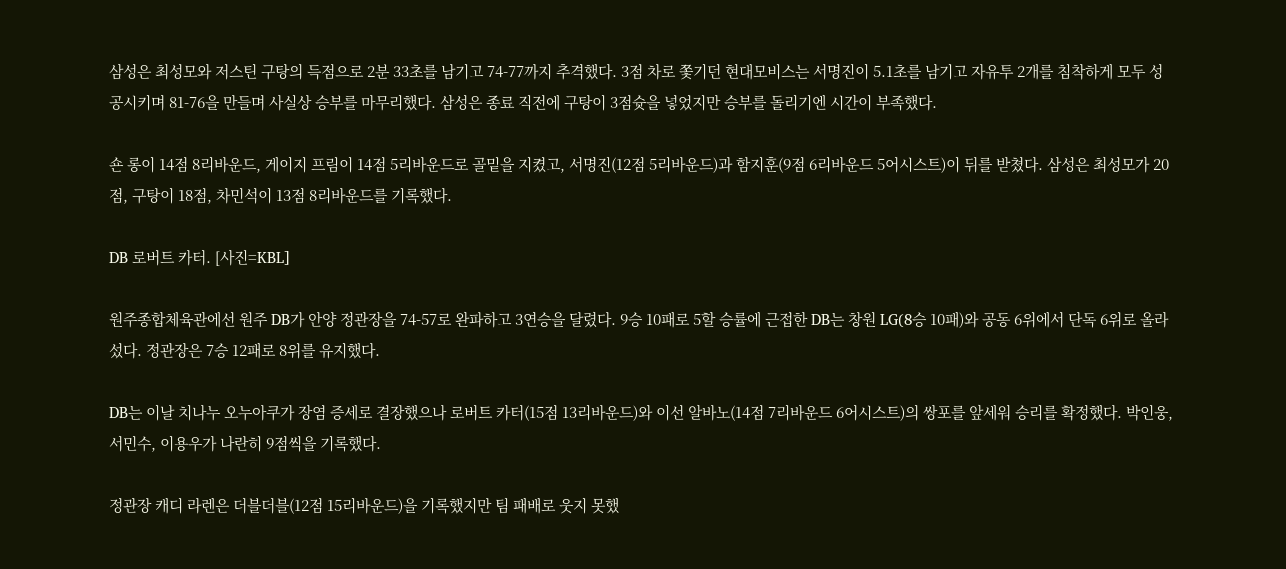삼성은 최성모와 저스틴 구탕의 득점으로 2분 33초를 남기고 74-77까지 추격했다. 3점 차로 쫓기던 현대모비스는 서명진이 5.1초를 남기고 자유투 2개를 침착하게 모두 성공시키며 81-76을 만들며 사실상 승부를 마무리했다. 삼성은 종료 직전에 구탕이 3점슛을 넣었지만 승부를 돌리기엔 시간이 부족했다.

숀 롱이 14점 8리바운드, 게이지 프림이 14점 5리바운드로 골밑을 지켰고, 서명진(12점 5리바운드)과 함지훈(9점 6리바운드 5어시스트)이 뒤를 받쳤다. 삼성은 최성모가 20점, 구탕이 18점, 차민석이 13점 8리바운드를 기록했다.

DB 로버트 카터. [사진=KBL]

원주종합체육관에선 원주 DB가 안양 정관장을 74-57로 완파하고 3연승을 달렸다. 9승 10패로 5할 승률에 근접한 DB는 창원 LG(8승 10패)와 공동 6위에서 단독 6위로 올라섰다. 정관장은 7승 12패로 8위를 유지했다.

DB는 이날 치나누 오누아쿠가 장염 증세로 결장했으나 로버트 카터(15점 13리바운드)와 이선 알바노(14점 7리바운드 6어시스트)의 쌍포를 앞세워 승리를 확정했다. 박인웅, 서민수, 이용우가 나란히 9점씩을 기록했다.

정관장 캐디 라렌은 더블더블(12점 15리바운드)을 기록했지만 팀 패배로 웃지 못했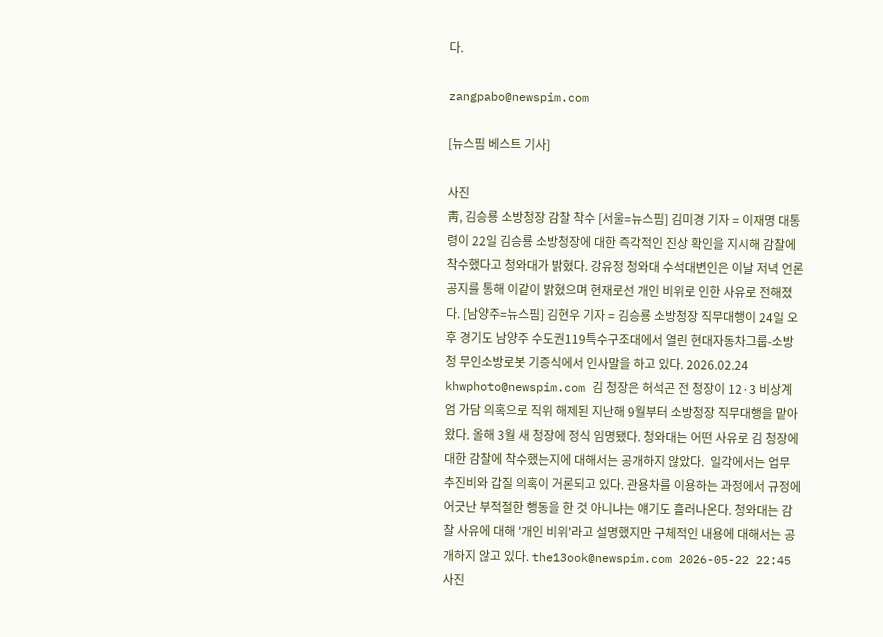다.

zangpabo@newspim.com

[뉴스핌 베스트 기사]

사진
靑, 김승룡 소방청장 감찰 착수 [서울=뉴스핌] 김미경 기자 = 이재명 대통령이 22일 김승룡 소방청장에 대한 즉각적인 진상 확인을 지시해 감찰에 착수했다고 청와대가 밝혔다. 강유정 청와대 수석대변인은 이날 저녁 언론 공지를 통해 이같이 밝혔으며 현재로선 개인 비위로 인한 사유로 전해졌다. [남양주=뉴스핌] 김현우 기자 = 김승룡 소방청장 직무대행이 24일 오후 경기도 남양주 수도권119특수구조대에서 열린 현대자동차그룹-소방청 무인소방로봇 기증식에서 인사말을 하고 있다. 2026.02.24 khwphoto@newspim.com 김 청장은 허석곤 전 청장이 12·3 비상계엄 가담 의혹으로 직위 해제된 지난해 9월부터 소방청장 직무대행을 맡아왔다. 올해 3월 새 청장에 정식 임명됐다. 청와대는 어떤 사유로 김 청장에 대한 감찰에 착수했는지에 대해서는 공개하지 않았다.  일각에서는 업무 추진비와 갑질 의혹이 거론되고 있다. 관용차를 이용하는 과정에서 규정에 어긋난 부적절한 행동을 한 것 아니냐는 얘기도 흘러나온다. 청와대는 감찰 사유에 대해 '개인 비위'라고 설명했지만 구체적인 내용에 대해서는 공개하지 않고 있다. the13ook@newspim.com 2026-05-22 22:45
사진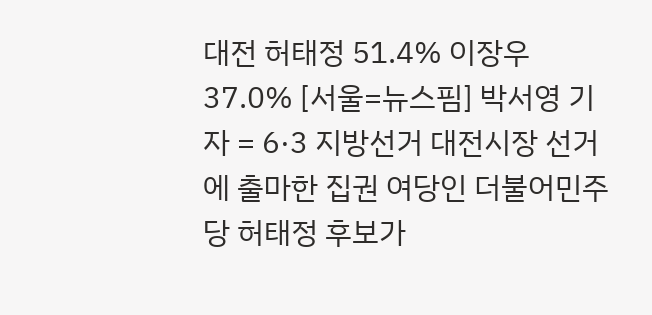대전 허태정 51.4% 이장우 37.0% [서울=뉴스핌] 박서영 기자 = 6·3 지방선거 대전시장 선거에 출마한 집권 여당인 더불어민주당 허태정 후보가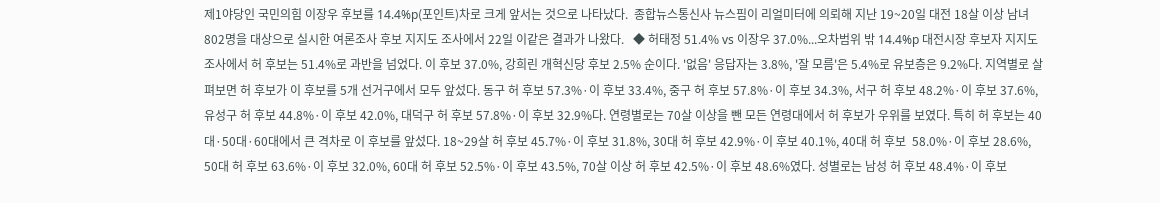제1야당인 국민의힘 이장우 후보를 14.4%p(포인트)차로 크게 앞서는 것으로 나타났다.  종합뉴스통신사 뉴스핌이 리얼미터에 의뢰해 지난 19~20일 대전 18살 이상 남녀 802명을 대상으로 실시한 여론조사 후보 지지도 조사에서 22일 이같은 결과가 나왔다.   ◆ 허태정 51.4% vs 이장우 37.0%...오차범위 밖 14.4%p 대전시장 후보자 지지도 조사에서 허 후보는 51.4%로 과반을 넘었다. 이 후보 37.0%, 강희린 개혁신당 후보 2.5% 순이다. '없음' 응답자는 3.8%, '잘 모름'은 5.4%로 유보층은 9.2%다. 지역별로 살펴보면 허 후보가 이 후보를 5개 선거구에서 모두 앞섰다. 동구 허 후보 57.3%·이 후보 33.4%, 중구 허 후보 57.8%·이 후보 34.3%, 서구 허 후보 48.2%·이 후보 37.6%, 유성구 허 후보 44.8%·이 후보 42.0%, 대덕구 허 후보 57.8%·이 후보 32.9%다. 연령별로는 70살 이상을 뺀 모든 연령대에서 허 후보가 우위를 보였다. 특히 허 후보는 40대·50대·60대에서 큰 격차로 이 후보를 앞섰다. 18~29살 허 후보 45.7%·이 후보 31.8%, 30대 허 후보 42.9%·이 후보 40.1%, 40대 허 후보  58.0%·이 후보 28.6%, 50대 허 후보 63.6%·이 후보 32.0%, 60대 허 후보 52.5%·이 후보 43.5%, 70살 이상 허 후보 42.5%·이 후보 48.6%였다. 성별로는 남성 허 후보 48.4%·이 후보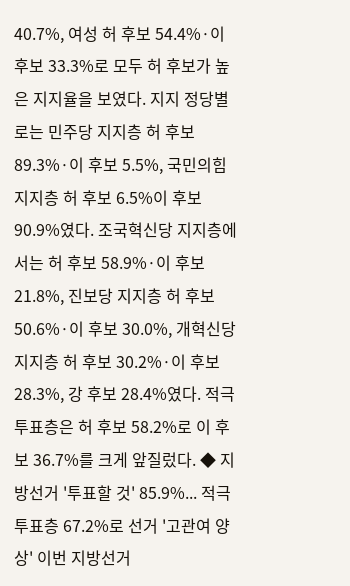40.7%, 여성 허 후보 54.4%·이 후보 33.3%로 모두 허 후보가 높은 지지율을 보였다. 지지 정당별로는 민주당 지지층 허 후보 89.3%·이 후보 5.5%, 국민의힘 지지층 허 후보 6.5%이 후보  90.9%였다. 조국혁신당 지지층에서는 허 후보 58.9%·이 후보 21.8%, 진보당 지지층 허 후보 50.6%·이 후보 30.0%, 개혁신당 지지층 허 후보 30.2%·이 후보 28.3%, 강 후보 28.4%였다. 적극 투표층은 허 후보 58.2%로 이 후보 36.7%를 크게 앞질렀다. ◆ 지방선거 '투표할 것' 85.9%... 적극 투표층 67.2%로 선거 '고관여 양상' 이번 지방선거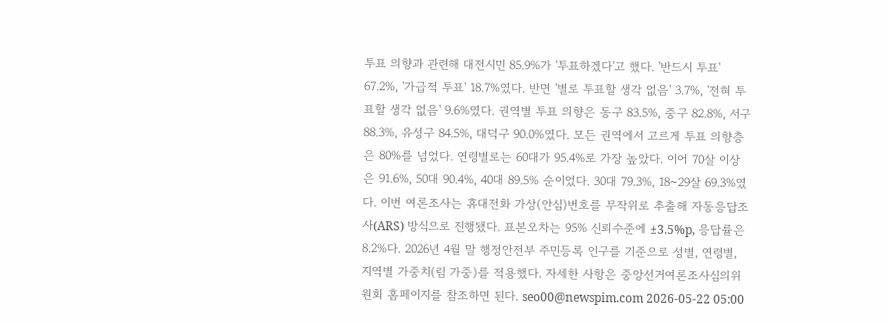투표 의향과 관련해 대전시민 85.9%가 '투표하겠다'고 했다. '반드시 투표' 67.2%, '가급적 투표' 18.7%였다. 반면 '별로 투표할 생각 없음' 3.7%, '전혀 투표할 생각 없음' 9.6%였다. 권역별 투표 의향은 동구 83.5%, 중구 82.8%, 서구 88.3%, 유성구 84.5%, 대덕구 90.0%였다. 모든 권역에서 고르게 투표 의향층은 80%를 넘었다. 연령별로는 60대가 95.4%로 가장 높았다. 이어 70살 이상은 91.6%, 50대 90.4%, 40대 89.5% 순이었다. 30대 79.3%, 18~29살 69.3%였다. 이번 여론조사는 휴대전화 가상(안심)번호를 무작위로 추출해 자동응답조사(ARS) 방식으로 진행됐다. 표본오차는 95% 신뢰수준에 ±3.5%p, 응답률은 8.2%다. 2026년 4월 말 행정안전부 주민등록 인구를 기준으로 성별, 연령별, 지역별 가중치(림 가중)를 적용했다. 자세한 사항은 중앙선거여론조사심의위원회 홈페이지를 참조하면 된다. seo00@newspim.com 2026-05-22 05:00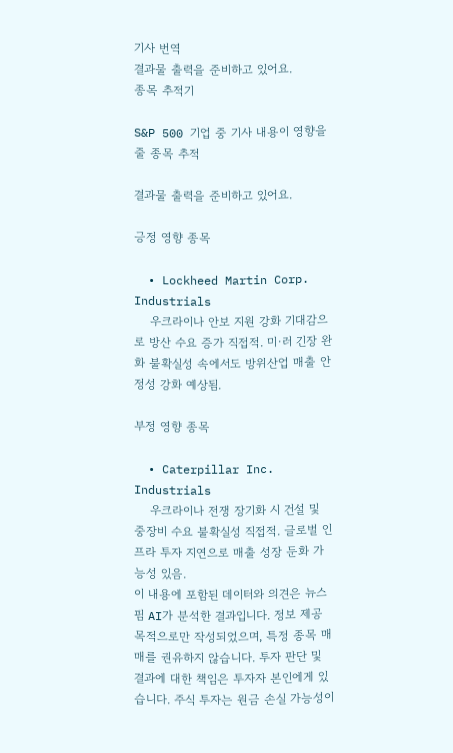기사 번역
결과물 출력을 준비하고 있어요.
종목 추적기

S&P 500 기업 중 기사 내용이 영향을 줄 종목 추적

결과물 출력을 준비하고 있어요.

긍정 영향 종목

  • Lockheed Martin Corp. Industrials
    우크라이나 안보 지원 강화 기대감으로 방산 수요 증가 직접적. 미·러 긴장 완화 불확실성 속에서도 방위산업 매출 안정성 강화 예상됨.

부정 영향 종목

  • Caterpillar Inc. Industrials
    우크라이나 전쟁 장기화 시 건설 및 중장비 수요 불확실성 직접적. 글로벌 인프라 투자 지연으로 매출 성장 둔화 가능성 있음.
이 내용에 포함된 데이터와 의견은 뉴스핌 AI가 분석한 결과입니다. 정보 제공 목적으로만 작성되었으며, 특정 종목 매매를 권유하지 않습니다. 투자 판단 및 결과에 대한 책임은 투자자 본인에게 있습니다. 주식 투자는 원금 손실 가능성이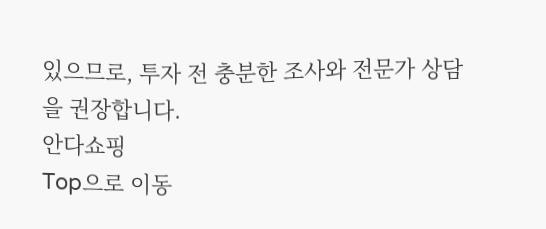있으므로, 투자 전 충분한 조사와 전문가 상담을 권장합니다.
안다쇼핑
Top으로 이동